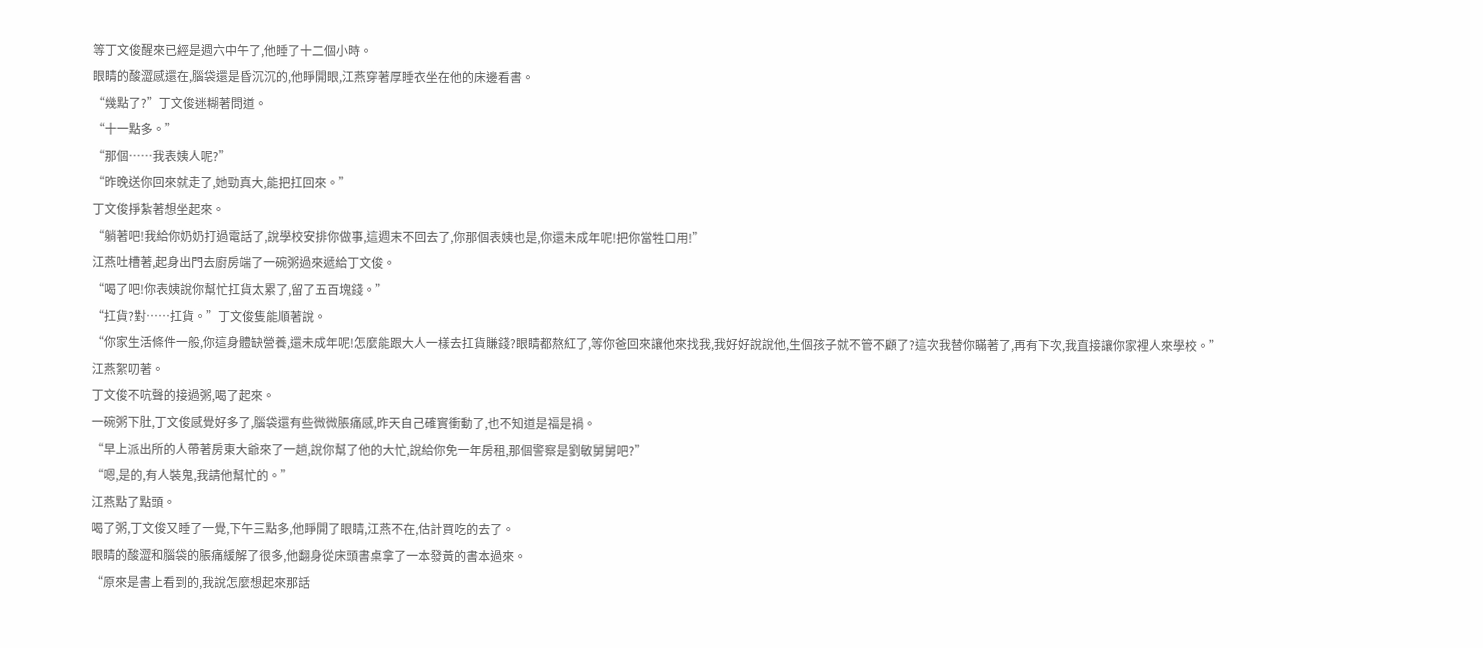等丁文俊醒來已經是週六中午了,他睡了十二個小時。
眼睛的酸澀感還在,腦袋還是昏沉沉的,他睜開眼,江燕穿著厚睡衣坐在他的床邊看書。
“幾點了?”丁文俊迷糊著問道。
“十一點多。”
“那個……我表姨人呢?”
“昨晚送你回來就走了,她勁真大,能把扛回來。”
丁文俊掙紮著想坐起來。
“躺著吧!我給你奶奶打過電話了,說學校安排你做事,這週末不回去了,你那個表姨也是,你還未成年呢!把你當牲口用!”
江燕吐槽著,起身出門去廚房端了一碗粥過來遞給丁文俊。
“喝了吧!你表姨說你幫忙扛貨太累了,留了五百塊錢。”
“扛貨?對……扛貨。”丁文俊隻能順著說。
“你家生活條件一般,你這身體缺營養,還未成年呢!怎麼能跟大人一樣去扛貨賺錢?眼睛都熬紅了,等你爸回來讓他來找我,我好好說說他,生個孩子就不管不顧了?這次我替你瞞著了,再有下次,我直接讓你家裡人來學校。”
江燕絮叨著。
丁文俊不吭聲的接過粥,喝了起來。
一碗粥下肚,丁文俊感覺好多了,腦袋還有些微微脹痛感,昨天自己確實衝動了,也不知道是福是禍。
“早上派出所的人帶著房東大爺來了一趟,說你幫了他的大忙,說給你免一年房租,那個警察是劉敏舅舅吧?”
“嗯,是的,有人裝鬼,我請他幫忙的。”
江燕點了點頭。
喝了粥,丁文俊又睡了一覺,下午三點多,他睜開了眼睛,江燕不在,估計買吃的去了。
眼睛的酸澀和腦袋的脹痛緩解了很多,他翻身從床頭書桌拿了一本發黃的書本過來。
“原來是書上看到的,我說怎麼想起來那話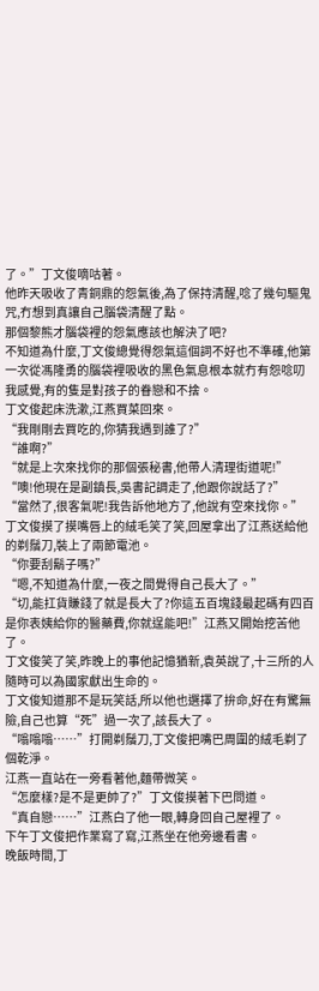了。”丁文俊嘀咕著。
他昨天吸收了青銅鼎的怨氣後,為了保持清醒,唸了幾句驅鬼咒,冇想到真讓自己腦袋清醒了點。
那個黎熊才腦袋裡的怨氣應該也解決了吧?
不知道為什麼,丁文俊總覺得怨氣這個詞不好也不準確,他第一次從馮隆勇的腦袋裡吸收的黑色氣息根本就冇有怨唸叨我感覺,有的隻是對孩子的眷戀和不捨。
丁文俊起床洗漱,江燕買菜回來。
“我剛剛去買吃的,你猜我遇到誰了?”
“誰啊?”
“就是上次來找你的那個張秘書,他帶人清理街道呢!”
“噢!他現在是副鎮長,吳書記調走了,他跟你說話了?”
“當然了,很客氣呢!我告訴他地方了,他說有空來找你。”
丁文俊摸了摸嘴唇上的絨毛笑了笑,回屋拿出了江燕送給他的剃鬚刀,裝上了兩節電池。
“你要刮鬍子嗎?”
“嗯,不知道為什麼,一夜之間覺得自己長大了。”
“切,能扛貨賺錢了就是長大了?你這五百塊錢最起碼有四百是你表姨給你的醫藥費,你就逞能吧!”江燕又開始挖苦他了。
丁文俊笑了笑,昨晚上的事他記憶猶新,袁英說了,十三所的人隨時可以為國家獻出生命的。
丁文俊知道那不是玩笑話,所以他也選擇了拚命,好在有驚無險,自己也算“死”過一次了,該長大了。
“嗡嗡嗡……”打開剃鬚刀,丁文俊把嘴巴周圍的絨毛剃了個乾淨。
江燕一直站在一旁看著他,麵帶微笑。
“怎麼樣?是不是更帥了?”丁文俊摸著下巴問道。
“真自戀……”江燕白了他一眼,轉身回自己屋裡了。
下午丁文俊把作業寫了寫,江燕坐在他旁邊看書。
晚飯時間,丁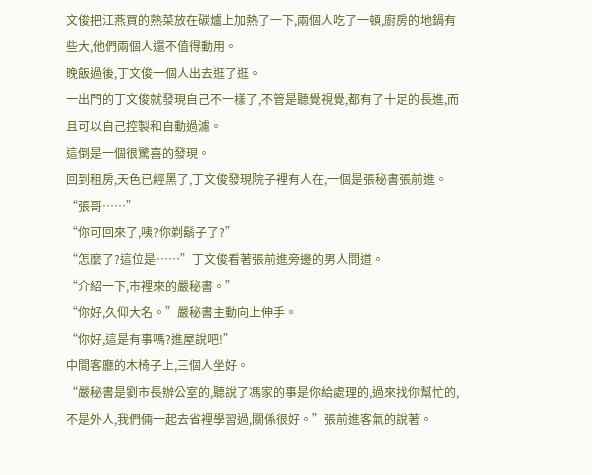文俊把江燕買的熟菜放在碳爐上加熱了一下,兩個人吃了一頓,廚房的地鍋有些大,他們兩個人還不值得動用。
晚飯過後,丁文俊一個人出去逛了逛。
一出門的丁文俊就發現自己不一樣了,不管是聽覺視覺,都有了十足的長進,而且可以自己控製和自動過濾。
這倒是一個很驚喜的發現。
回到租房,天色已經黑了,丁文俊發現院子裡有人在,一個是張秘書張前進。
“張哥……”
“你可回來了,咦?你剃鬍子了?”
“怎麼了?這位是……”丁文俊看著張前進旁邊的男人問道。
“介紹一下,市裡來的嚴秘書。”
“你好,久仰大名。”嚴秘書主動向上伸手。
“你好,這是有事嗎?進屋說吧!”
中間客廳的木椅子上,三個人坐好。
“嚴秘書是劉市長辦公室的,聽說了馮家的事是你給處理的,過來找你幫忙的,不是外人,我們倆一起去省裡學習過,關係很好。”張前進客氣的說著。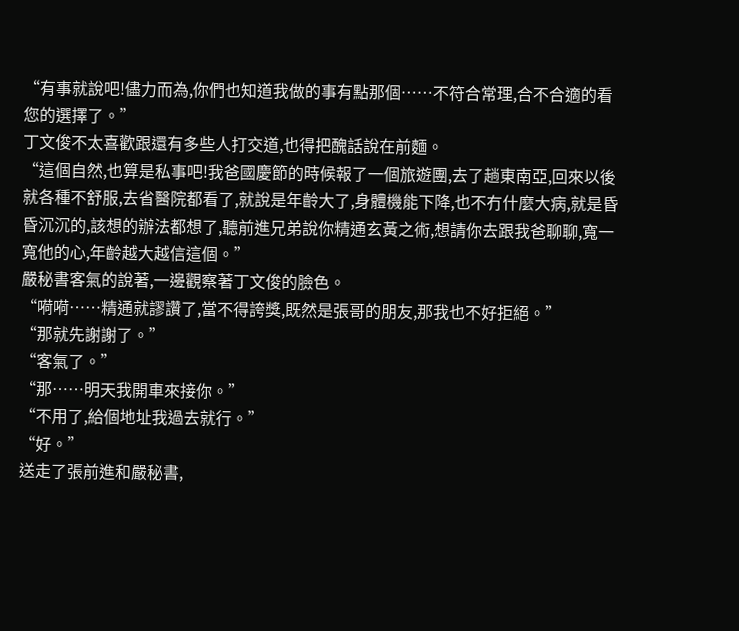“有事就說吧!儘力而為,你們也知道我做的事有點那個……不符合常理,合不合適的看您的選擇了。”
丁文俊不太喜歡跟還有多些人打交道,也得把醜話說在前麵。
“這個自然,也算是私事吧!我爸國慶節的時候報了一個旅遊團,去了趟東南亞,回來以後就各種不舒服,去省醫院都看了,就說是年齡大了,身體機能下降,也不冇什麼大病,就是昏昏沉沉的,該想的辦法都想了,聽前進兄弟說你精通玄黃之術,想請你去跟我爸聊聊,寬一寬他的心,年齡越大越信這個。”
嚴秘書客氣的說著,一邊觀察著丁文俊的臉色。
“嗬嗬……精通就謬讚了,當不得誇獎,既然是張哥的朋友,那我也不好拒絕。”
“那就先謝謝了。”
“客氣了。”
“那……明天我開車來接你。”
“不用了,給個地址我過去就行。”
“好。”
送走了張前進和嚴秘書,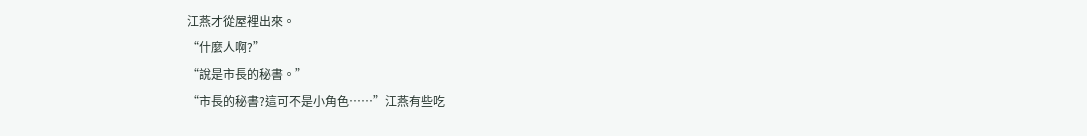江燕才從屋裡出來。
“什麼人啊?”
“說是市長的秘書。”
“市長的秘書?這可不是小角色……”江燕有些吃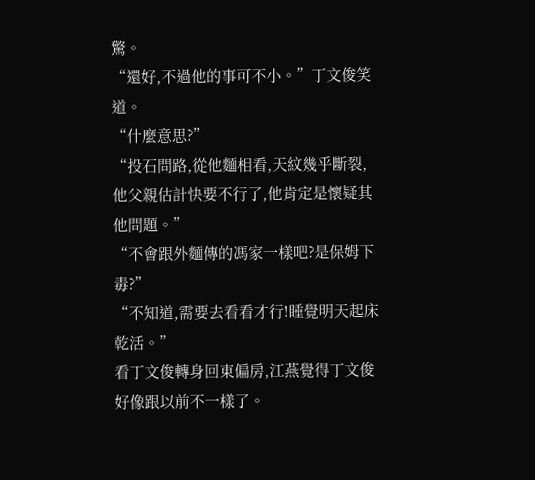驚。
“還好,不過他的事可不小。”丁文俊笑道。
“什麼意思?”
“投石問路,從他麵相看,天紋幾乎斷裂,他父親估計快要不行了,他肯定是懷疑其他問題。”
“不會跟外麵傳的馮家一樣吧?是保姆下毒?”
“不知道,需要去看看才行!睡覺明天起床乾活。”
看丁文俊轉身回東偏房,江燕覺得丁文俊好像跟以前不一樣了。